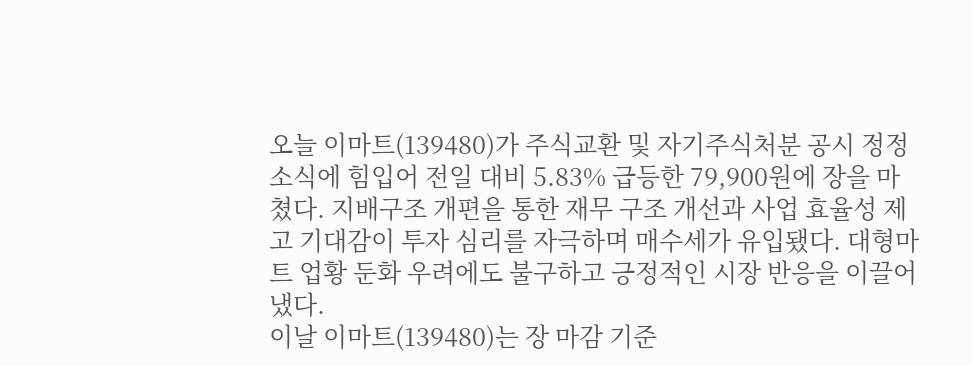오늘 이마트(139480)가 주식교환 및 자기주식처분 공시 정정 소식에 힘입어 전일 대비 5.83% 급등한 79,900원에 장을 마쳤다. 지배구조 개편을 통한 재무 구조 개선과 사업 효율성 제고 기대감이 투자 심리를 자극하며 매수세가 유입됐다. 대형마트 업황 둔화 우려에도 불구하고 긍정적인 시장 반응을 이끌어냈다.
이날 이마트(139480)는 장 마감 기준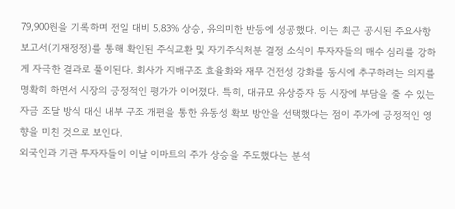79,900원을 기록하며 전일 대비 5.83% 상승, 유의미한 반등에 성공했다. 이는 최근 공시된 주요사항보고서(기재정정)를 통해 확인된 주식교환 및 자기주식처분 결정 소식이 투자자들의 매수 심리를 강하게 자극한 결과로 풀이된다. 회사가 지배구조 효율화와 재무 건전성 강화를 동시에 추구하려는 의지를 명확히 하면서 시장의 긍정적인 평가가 이어졌다. 특히, 대규모 유상증자 등 시장에 부담을 줄 수 있는 자금 조달 방식 대신 내부 구조 개편을 통한 유동성 확보 방안을 선택했다는 점이 주가에 긍정적인 영향을 미친 것으로 보인다.
외국인과 기관 투자자들이 이날 이마트의 주가 상승을 주도했다는 분석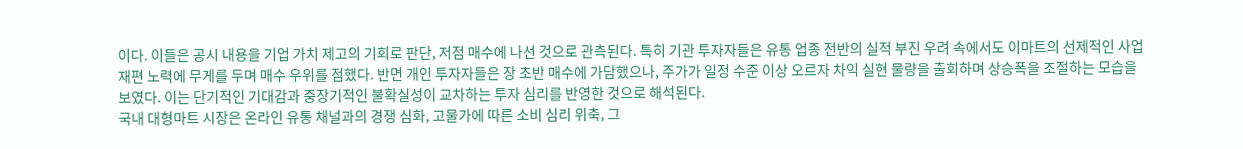이다. 이들은 공시 내용을 기업 가치 제고의 기회로 판단, 저점 매수에 나선 것으로 관측된다. 특히 기관 투자자들은 유통 업종 전반의 실적 부진 우려 속에서도 이마트의 선제적인 사업 재편 노력에 무게를 두며 매수 우위를 점했다. 반면 개인 투자자들은 장 초반 매수에 가담했으나, 주가가 일정 수준 이상 오르자 차익 실현 물량을 출회하며 상승폭을 조절하는 모습을 보였다. 이는 단기적인 기대감과 중장기적인 불확실성이 교차하는 투자 심리를 반영한 것으로 해석된다.
국내 대형마트 시장은 온라인 유통 채널과의 경쟁 심화, 고물가에 따른 소비 심리 위축, 그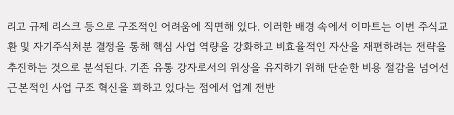리고 규제 리스크 등으로 구조적인 어려움에 직면해 있다. 이러한 배경 속에서 이마트는 이번 주식교환 및 자기주식처분 결정을 통해 핵심 사업 역량을 강화하고 비효율적인 자산을 재편하려는 전략을 추진하는 것으로 분석된다. 기존 유통 강자로서의 위상을 유지하기 위해 단순한 비용 절감을 넘어선 근본적인 사업 구조 혁신을 꾀하고 있다는 점에서 업계 전반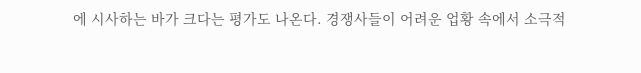에 시사하는 바가 크다는 평가도 나온다. 경쟁사들이 어려운 업황 속에서 소극적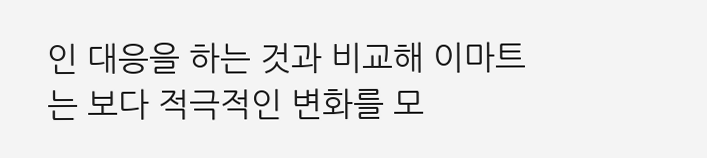인 대응을 하는 것과 비교해 이마트는 보다 적극적인 변화를 모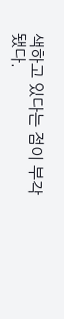색하고 있다는 점이 부각됐다.